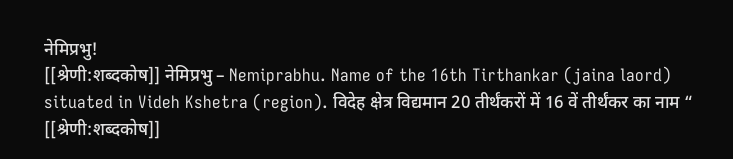नेमिप्रभु!
[[श्रेणी:शब्दकोष]] नेमिप्रभु – Nemiprabhu. Name of the 16th Tirthankar (jaina laord) situated in Videh Kshetra (region). विदेह क्षेत्र विद्यमान 20 तीर्थंकरों में 16 वें तीर्थंकर का नाम “
[[श्रेणी:शब्दकोष]]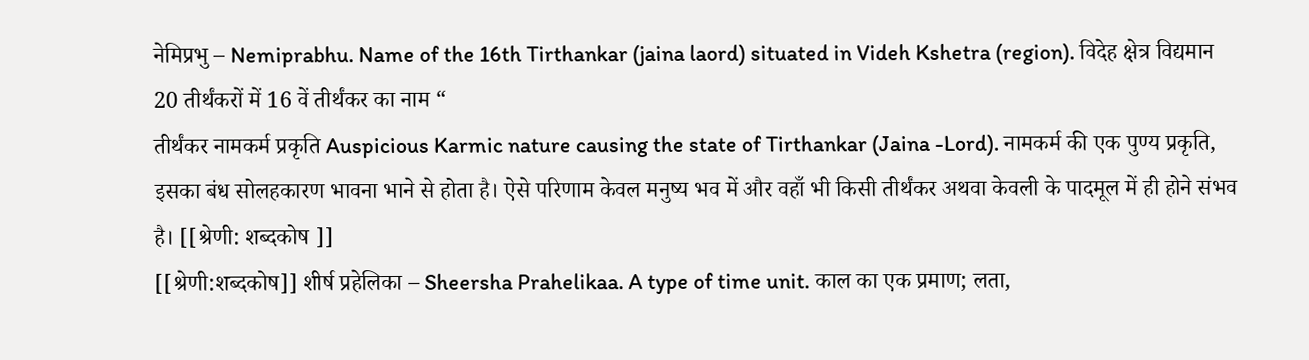नेमिप्रभु – Nemiprabhu. Name of the 16th Tirthankar (jaina laord) situated in Videh Kshetra (region). विदेह क्षेत्र विद्यमान 20 तीर्थंकरों में 16 वें तीर्थंकर का नाम “
तीर्थंकर नामकर्म प्रकृति Auspicious Karmic nature causing the state of Tirthankar (Jaina -Lord). नामकर्म की एक पुण्य प्रकृति, इसका बंध सोलहकारण भावना भाने से होता है। ऐसे परिणाम केवल मनुष्य भव में और वहाँ भी किसी तीर्थंकर अथवा केवली के पादमूल में ही होने संभव है। [[श्रेणी: शब्दकोष ]]
[[श्रेणी:शब्दकोष]] शीर्ष प्रहेलिका – Sheersha Prahelikaa. A type of time unit. काल का एक प्रमाण; लता,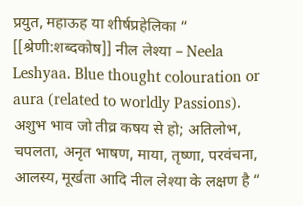प्रयुत, महाऊह या शीर्षप्रहेलिका “
[[श्रेणी:शब्दकोष]] नील लेश्या – Neela Leshyaa. Blue thought colouration or aura (related to worldly Passions). अशुभ भाव जो तीव्र कषय से हो; अतिलोभ, चपलता, अनृत भाषण, माया, तृष्णा, परवंचना, आलस्य, मूर्खता आदि नील लेश्या के लक्षण है “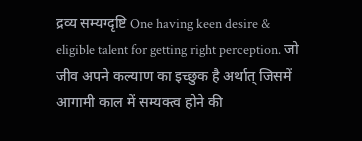द्रव्य सम्यग्दृष्टि One having keen desire & eligible talent for getting right perception. जो जीव अपने कल्याण का इच्छुक है अर्थात् जिसमें आगामी काल में सम्यक्त्व होने की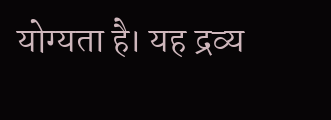योग्यता है। यह द्रव्य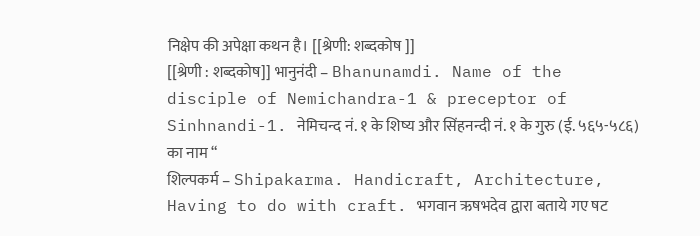निक्षेप की अपेक्षा कथन है। [[श्रेणी: शब्दकोष ]]
[[श्रेणी : शब्दकोष]] भानुनंदी – Bhanunamdi. Name of the disciple of Nemichandra-1 & preceptor of Sinhnandi-1. नेमिचन्द नं. १ के शिष्य और सिंहनन्दी नं. १ के गुरु (ई. ५६५-५८६) का नाम “
शिल्पकर्म – Shipakarma. Handicraft, Architecture, Having to do with craft. भगवान ऋषभदेव द्वारा बताये गए षट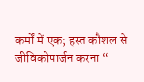कर्मों में एक; हस्त कौशल से जीविकोपार्जन करना “